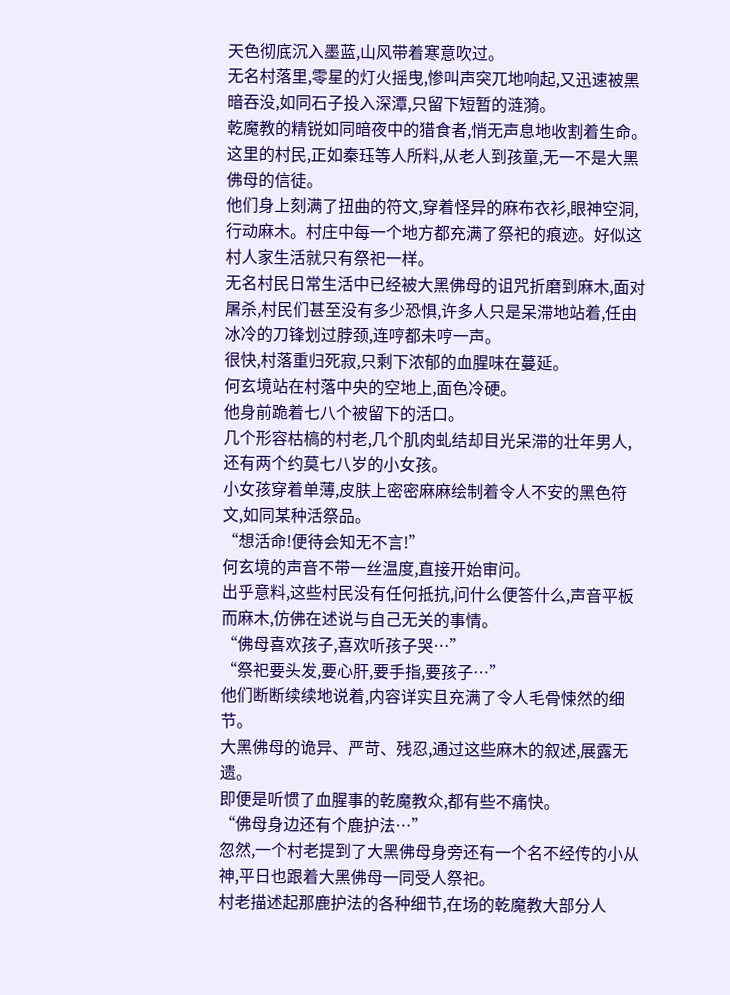天色彻底沉入墨蓝,山风带着寒意吹过。
无名村落里,零星的灯火摇曳,惨叫声突兀地响起,又迅速被黑暗吞没,如同石子投入深潭,只留下短暂的涟漪。
乾魔教的精锐如同暗夜中的猎食者,悄无声息地收割着生命。
这里的村民,正如秦珏等人所料,从老人到孩童,无一不是大黑佛母的信徒。
他们身上刻满了扭曲的符文,穿着怪异的麻布衣衫,眼神空洞,行动麻木。村庄中每一个地方都充满了祭祀的痕迹。好似这村人家生活就只有祭祀一样。
无名村民日常生活中已经被大黑佛母的诅咒折磨到麻木,面对屠杀,村民们甚至没有多少恐惧,许多人只是呆滞地站着,任由冰冷的刀锋划过脖颈,连哼都未哼一声。
很快,村落重归死寂,只剩下浓郁的血腥味在蔓延。
何玄境站在村落中央的空地上,面色冷硬。
他身前跪着七八个被留下的活口。
几个形容枯槁的村老,几个肌肉虬结却目光呆滞的壮年男人,还有两个约莫七八岁的小女孩。
小女孩穿着单薄,皮肤上密密麻麻绘制着令人不安的黑色符文,如同某种活祭品。
“想活命!便待会知无不言!”
何玄境的声音不带一丝温度,直接开始审问。
出乎意料,这些村民没有任何抵抗,问什么便答什么,声音平板而麻木,仿佛在述说与自己无关的事情。
“佛母喜欢孩子,喜欢听孩子哭…”
“祭祀要头发,要心肝,要手指,要孩子…”
他们断断续续地说着,内容详实且充满了令人毛骨悚然的细节。
大黑佛母的诡异、严苛、残忍,通过这些麻木的叙述,展露无遗。
即便是听惯了血腥事的乾魔教众,都有些不痛快。
“佛母身边还有个鹿护法…”
忽然,一个村老提到了大黑佛母身旁还有一个名不经传的小从神,平日也跟着大黑佛母一同受人祭祀。
村老描述起那鹿护法的各种细节,在场的乾魔教大部分人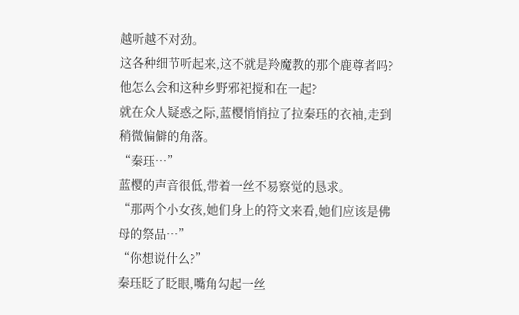越听越不对劲。
这各种细节听起来,这不就是羚魔教的那个鹿尊者吗?
他怎么会和这种乡野邪祀搅和在一起?
就在众人疑惑之际,蓝樱悄悄拉了拉秦珏的衣袖,走到稍微偏僻的角落。
“秦珏…”
蓝樱的声音很低,带着一丝不易察觉的恳求。
“那两个小女孩,她们身上的符文来看,她们应该是佛母的祭品…”
“你想说什么?”
秦珏眨了眨眼,嘴角勾起一丝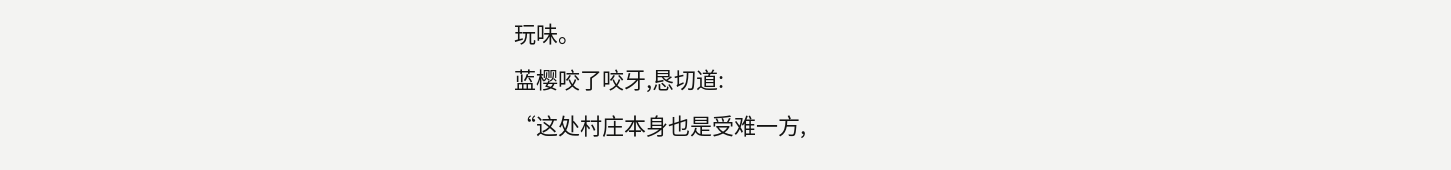玩味。
蓝樱咬了咬牙,恳切道:
“这处村庄本身也是受难一方,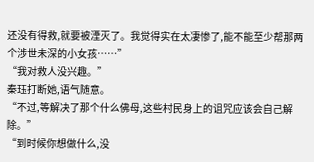还没有得救,就要被湮灭了。我觉得实在太凄惨了,能不能至少帮那两个涉世未深的小女孩……”
“我对救人没兴趣。”
秦珏打断她,语气随意。
“不过,等解决了那个什么佛母,这些村民身上的诅咒应该会自己解除。”
“到时候你想做什么,没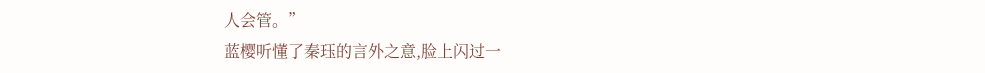人会管。”
蓝樱听懂了秦珏的言外之意,脸上闪过一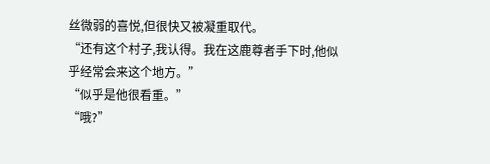丝微弱的喜悦,但很快又被凝重取代。
“还有这个村子,我认得。我在这鹿尊者手下时,他似乎经常会来这个地方。”
“似乎是他很看重。”
“哦?”